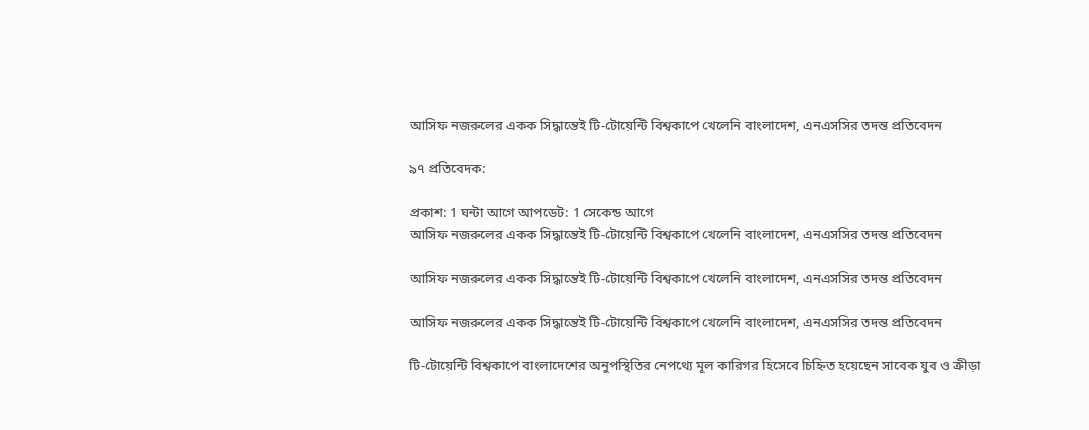আসিফ নজরুলের একক সিদ্ধান্তেই টি-টোয়েন্টি বিশ্বকাপে খেলেনি বাংলাদেশ, এনএসসির তদন্ত প্রতিবেদন

৯৭ প্রতিবেদক:

প্রকাশ: 1 ঘন্টা আগে আপডেট: 1 সেকেন্ড আগে
আসিফ নজরুলের একক সিদ্ধান্তেই টি-টোয়েন্টি বিশ্বকাপে খেলেনি বাংলাদেশ, এনএসসির তদন্ত প্রতিবেদন

আসিফ নজরুলের একক সিদ্ধান্তেই টি-টোয়েন্টি বিশ্বকাপে খেলেনি বাংলাদেশ, এনএসসির তদন্ত প্রতিবেদন

আসিফ নজরুলের একক সিদ্ধান্তেই টি-টোয়েন্টি বিশ্বকাপে খেলেনি বাংলাদেশ, এনএসসির তদন্ত প্রতিবেদন

টি-টোয়েন্টি বিশ্বকাপে বাংলাদেশের অনুপস্থিতির নেপথ্যে মূল কারিগর হিসেবে চিহ্নিত হয়েছেন সাবেক যুব ও ক্রীড়া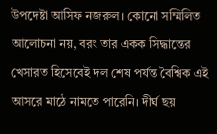উপদেষ্টা আসিফ নজরুল। কোনো সম্মিলিত আলোচনা নয়, বরং তার একক সিদ্ধান্তের খেসারত হিসেবেই দল শেষ পর্যন্ত বৈশ্বিক এই আসরে মাঠে নামতে পারেনি। দীর্ঘ ছয়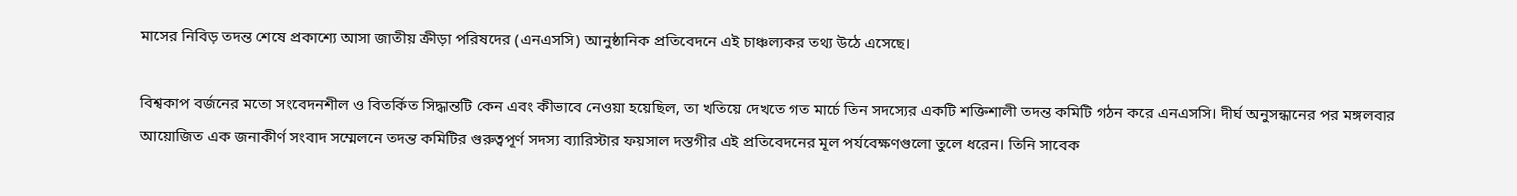মাসের নিবিড় তদন্ত শেষে প্রকাশ্যে আসা জাতীয় ক্রীড়া পরিষদের (এনএসসি) আনুষ্ঠানিক প্রতিবেদনে এই চাঞ্চল্যকর তথ্য উঠে এসেছে।

বিশ্বকাপ বর্জনের মতো সংবেদনশীল ও বিতর্কিত সিদ্ধান্তটি কেন এবং কীভাবে নেওয়া হয়েছিল, তা খতিয়ে দেখতে গত মার্চে তিন সদস্যের একটি শক্তিশালী তদন্ত কমিটি গঠন করে এনএসসি। দীর্ঘ অনুসন্ধানের পর মঙ্গলবার আয়োজিত এক জনাকীর্ণ সংবাদ সম্মেলনে তদন্ত কমিটির গুরুত্বপূর্ণ সদস্য ব্যারিস্টার ফয়সাল দস্তগীর এই প্রতিবেদনের মূল পর্যবেক্ষণগুলো তুলে ধরেন। তিনি সাবেক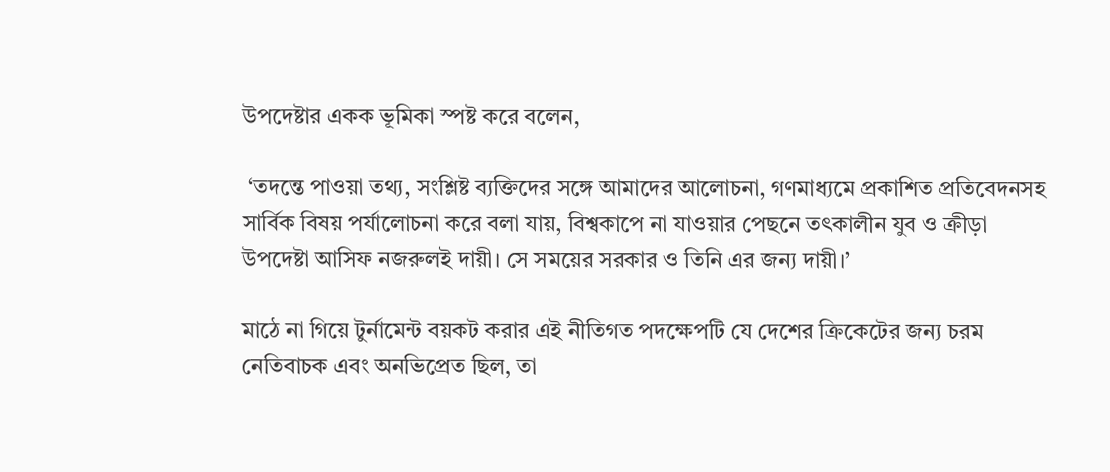উপদেষ্টার একক ভূমিকা স্পষ্ট করে বলেন,

 ‘তদন্তে পাওয়া তথ্য, সংশ্লিষ্ট ব্যক্তিদের সঙ্গে আমাদের আলোচনা, গণমাধ্যমে প্রকাশিত প্রতিবেদনসহ সার্বিক বিষয় পর্যালোচনা করে বলা যায়, বিশ্বকাপে না যাওয়ার পেছনে তৎকালীন যুব ও ক্রীড়া উপদেষ্টা আসিফ নজরুলই দায়ী। সে সময়ের সরকার ও তিনি এর জন্য দায়ী।’

মাঠে না গিয়ে টুর্নামেন্ট বয়কট করার এই নীতিগত পদক্ষেপটি যে দেশের ক্রিকেটের জন্য চরম নেতিবাচক এবং অনভিপ্রেত ছিল, তা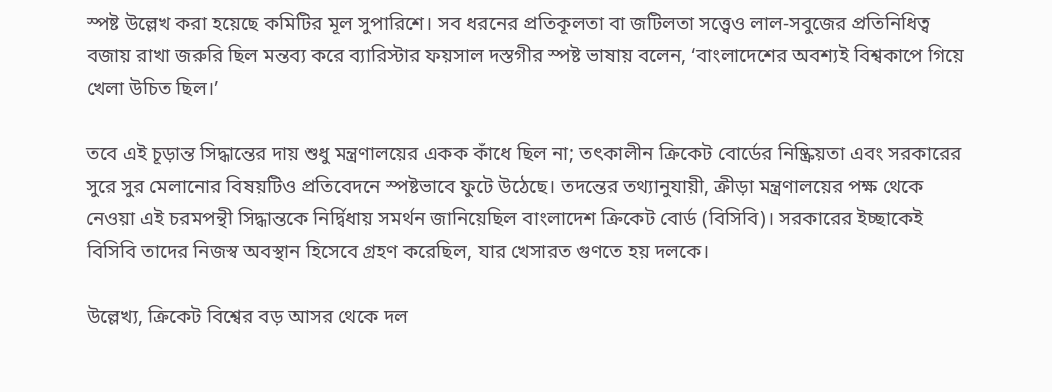স্পষ্ট উল্লেখ করা হয়েছে কমিটির মূল সুপারিশে। সব ধরনের প্রতিকূলতা বা জটিলতা সত্ত্বেও লাল-সবুজের প্রতিনিধিত্ব বজায় রাখা জরুরি ছিল মন্তব্য করে ব্যারিস্টার ফয়সাল দস্তগীর স্পষ্ট ভাষায় বলেন, ‘বাংলাদেশের অবশ্যই বিশ্বকাপে গিয়ে খেলা উচিত ছিল।’

তবে এই চূড়ান্ত সিদ্ধান্তের দায় শুধু মন্ত্রণালয়ের একক কাঁধে ছিল না; তৎকালীন ক্রিকেট বোর্ডের নিষ্ক্রিয়তা এবং সরকারের সুরে সুর মেলানোর বিষয়টিও প্রতিবেদনে স্পষ্টভাবে ফুটে উঠেছে। তদন্তের তথ্যানুযায়ী, ক্রীড়া মন্ত্রণালয়ের পক্ষ থেকে নেওয়া এই চরমপন্থী সিদ্ধান্তকে নির্দ্বিধায় সমর্থন জানিয়েছিল বাংলাদেশ ক্রিকেট বোর্ড (বিসিবি)। সরকারের ইচ্ছাকেই বিসিবি তাদের নিজস্ব অবস্থান হিসেবে গ্রহণ করেছিল, যার খেসারত গুণতে হয় দলকে।

উল্লেখ্য, ক্রিকেট বিশ্বের বড় আসর থেকে দল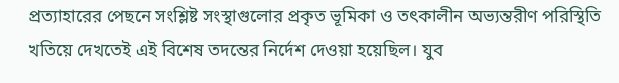প্রত্যাহারের পেছনে সংশ্লিষ্ট সংস্থাগুলোর প্রকৃত ভূমিকা ও তৎকালীন অভ্যন্তরীণ পরিস্থিতি খতিয়ে দেখতেই এই বিশেষ তদন্তের নির্দেশ দেওয়া হয়েছিল। যুব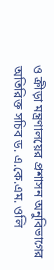ও ক্রীড়া মন্ত্রণালয়ের প্রশাসন অনুবিভাগের অতিরিক্ত সচিব ড. এ.কে.এম. ওলি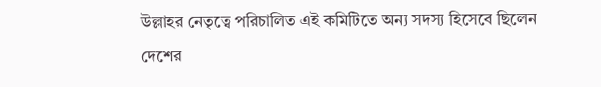উল্লাহর নেতৃত্বে পরিচালিত এই কমিটিতে অন্য সদস্য হিসেবে ছিলেন দেশের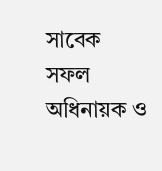সাবেক সফল অধিনায়ক ও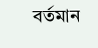বর্তমান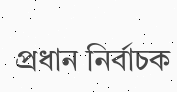প্রধান নির্বাচক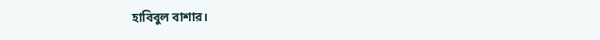হাবিবুল বাশার।